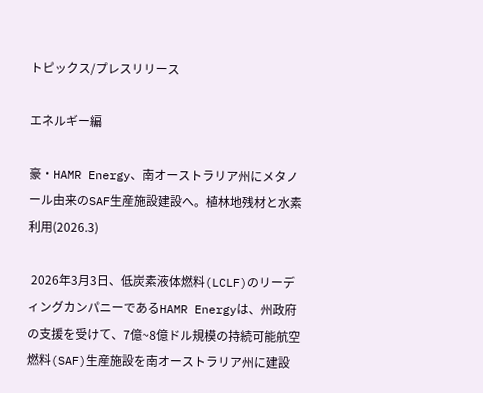トピックス/プレスリリース

エネルギー編

豪・HAMR Energy、南オーストラリア州にメタノール由来のSAF生産施設建設へ。植林地残材と水素利用(2026.3)

 2026年3月3日、低炭素液体燃料(LCLF)のリーディングカンパニーであるHAMR Energyは、州政府の支援を受けて、7億~8億ドル規模の持続可能航空燃料(SAF)生産施設を南オーストラリア州に建設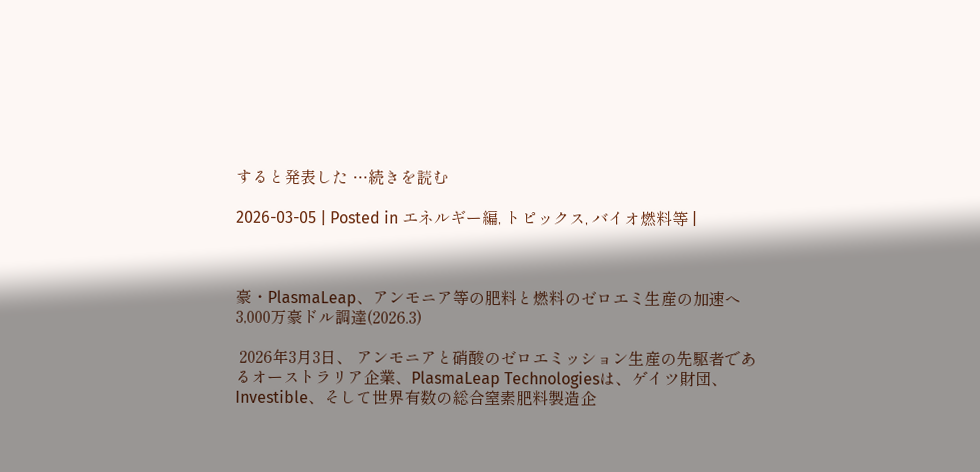すると発表した …続きを読む

2026-03-05 | Posted in エネルギー編, トピックス, バイオ燃料等 |



豪・PlasmaLeap、アンモニア等の肥料と燃料のゼロエミ生産の加速へ3,000万豪ドル調達(2026.3)

 2026年3月3日、 アンモニアと硝酸のゼロエミッション生産の先駆者であるオーストラリア企業、PlasmaLeap Technologiesは、ゲイツ財団、 Investible、そして世界有数の総合窒素肥料製造企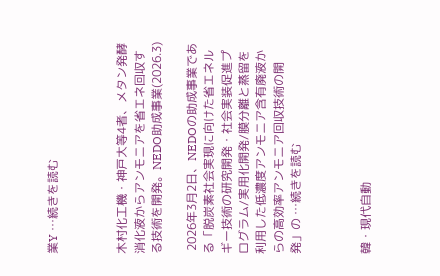業Y …続きを読む



木村化工機・神戸大等4者、メタン発酵消化液からアンモニアを省エネ回収する技術を開発。NEDO助成事業(2026.3)

 2026年3月2日、NEDOの助成事業である「脱炭素社会実現に向けた省エネルギー技術の研究開発・社会実装促進プログラム/実用化開発/膜分離と蒸留を利用した低濃度アンモニア含有廃液からの高効率アンモニア回収技術の開発」の …続きを読む



韓・現代自動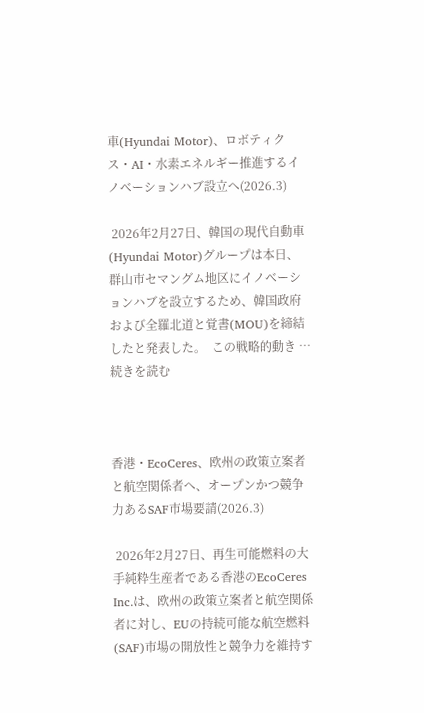車(Hyundai Motor)、ロボティクス・AI・水素エネルギー推進するイノベーションハブ設立へ(2026.3)

 2026年2月27日、韓国の現代自動車(Hyundai Motor)グループは本日、群山市セマングム地区にイノベーションハブを設立するため、韓国政府および全羅北道と覚書(MOU)を締結したと発表した。  この戦略的動き …続きを読む



香港・EcoCeres、欧州の政策立案者と航空関係者へ、オープンかつ競争力あるSAF市場要請(2026.3)

 2026年2月27日、再生可能燃料の大手純粋生産者である香港のEcoCeres Inc.は、欧州の政策立案者と航空関係者に対し、EUの持続可能な航空燃料(SAF)市場の開放性と競争力を維持す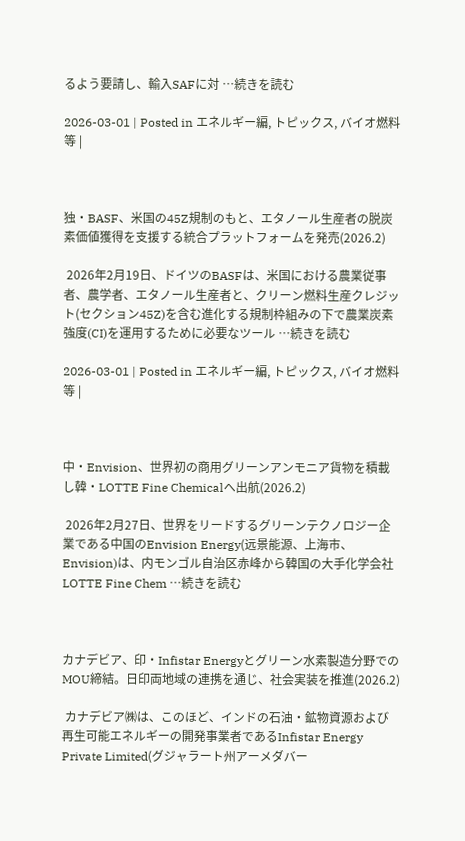るよう要請し、輸入SAFに対 …続きを読む

2026-03-01 | Posted in エネルギー編, トピックス, バイオ燃料等 |



独・BASF、米国の45Z規制のもと、エタノール生産者の脱炭素価値獲得を支援する統合プラットフォームを発売(2026.2)

 2026年2月19日、ドイツのBASFは、米国における農業従事者、農学者、エタノール生産者と、クリーン燃料生産クレジット(セクション45Z)を含む進化する規制枠組みの下で農業炭素強度(CI)を運用するために必要なツール …続きを読む

2026-03-01 | Posted in エネルギー編, トピックス, バイオ燃料等 |



中・Envision、世界初の商用グリーンアンモニア貨物を積載し韓・LOTTE Fine Chemicalへ出航(2026.2)

 2026年2月27日、世界をリードするグリーンテクノロジー企業である中国のEnvision Energy(远景能源、上海市、Envision)は、内モンゴル自治区赤峰から韓国の大手化学会社LOTTE Fine Chem …続きを読む



カナデビア、印・Infistar Energyとグリーン水素製造分野でのMOU締結。日印両地域の連携を通じ、社会実装を推進(2026.2)

 カナデビア㈱は、このほど、インドの石油・鉱物資源および再生可能エネルギーの開発事業者であるInfistar Energy Private Limited(グジャラート州アーメダバー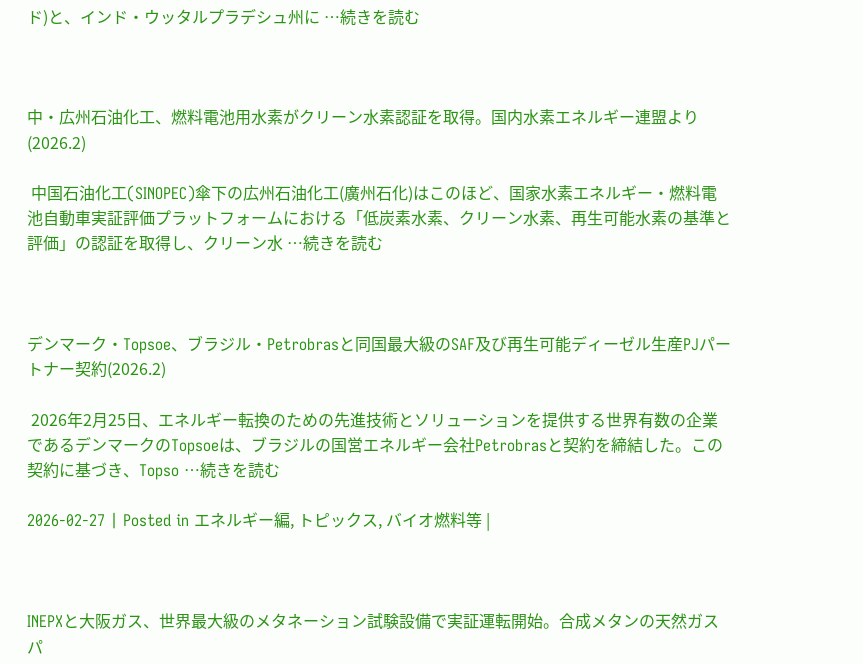ド)と、インド・ウッタルプラデシュ州に …続きを読む



中・広州石油化工、燃料電池用水素がクリーン水素認証を取得。国内水素エネルギー連盟より(2026.2)

 中国石油化工(SINOPEC)傘下の広州石油化工(廣州石化)はこのほど、国家水素エネルギー・燃料電池自動車実証評価プラットフォームにおける「低炭素水素、クリーン水素、再生可能水素の基準と評価」の認証を取得し、クリーン水 …続きを読む



デンマーク・Topsoe、ブラジル・Petrobrasと同国最大級のSAF及び再生可能ディーゼル生産PJパートナー契約(2026.2)

 2026年2月25日、エネルギー転換のための先進技術とソリューションを提供する世界有数の企業であるデンマークのTopsoeは、ブラジルの国営エネルギー会社Petrobrasと契約を締結した。この契約に基づき、Topso …続きを読む

2026-02-27 | Posted in エネルギー編, トピックス, バイオ燃料等 |



INEPXと大阪ガス、世界最大級のメタネーション試験設備で実証運転開始。合成メタンの天然ガスパ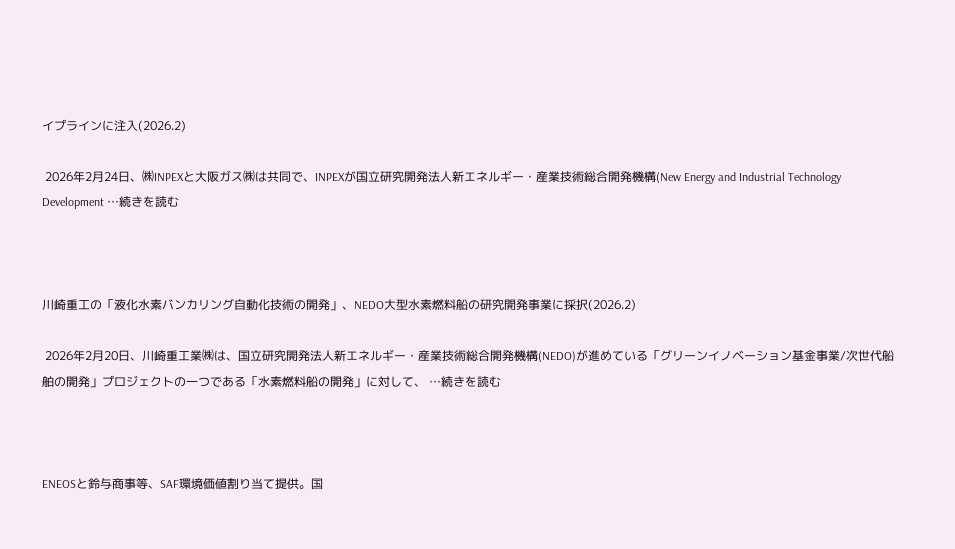イプラインに注入(2026.2)

 2026年2月24日、㈱INPEXと大阪ガス㈱は共同で、INPEXが国立研究開発法人新エネルギー・産業技術総合開発機構(New Energy and Industrial Technology Development …続きを読む



川崎重工の「液化水素バンカリング自動化技術の開発」、NEDO大型水素燃料船の研究開発事業に採択(2026.2)

 2026年2月20日、川崎重工業㈱は、国立研究開発法人新エネルギー・産業技術総合開発機構(NEDO)が進めている「グリーンイノベーション基金事業/次世代船舶の開発」プロジェクトの一つである「水素燃料船の開発」に対して、 …続きを読む



ENEOSと鈴与商事等、SAF環境価値割り当て提供。国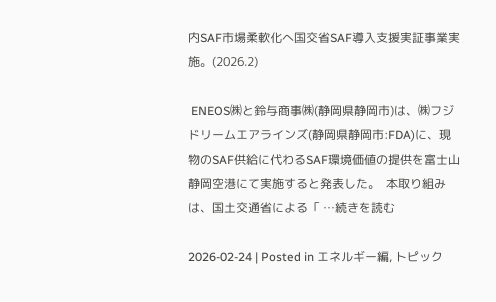内SAF市場柔軟化へ国交省SAF導入支援実証事業実施。(2026.2)

 ENEOS㈱と鈴与商事㈱(静岡県静岡市)は、㈱フジドリームエアラインズ(静岡県静岡市:FDA)に、現物のSAF供給に代わるSAF環境価値の提供を富士山静岡空港にて実施すると発表した。  本取り組みは、国土交通省による「 …続きを読む

2026-02-24 | Posted in エネルギー編, トピック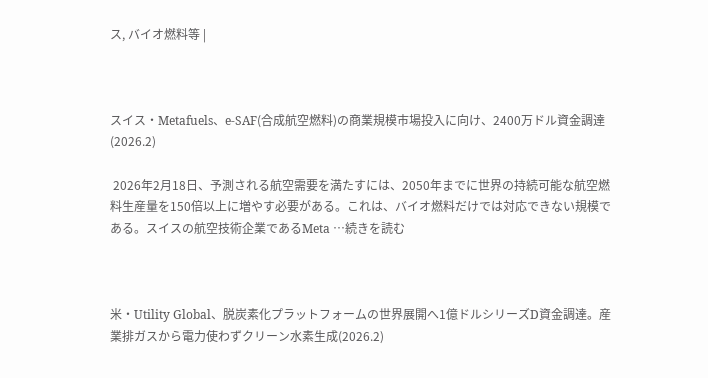ス, バイオ燃料等 |



スイス・Metafuels、e-SAF(合成航空燃料)の商業規模市場投入に向け、2400万ドル資金調達(2026.2)

 2026年2月18日、予測される航空需要を満たすには、2050年までに世界の持続可能な航空燃料生産量を150倍以上に増やす必要がある。これは、バイオ燃料だけでは対応できない規模である。スイスの航空技術企業であるMeta …続きを読む



米・Utility Global、脱炭素化プラットフォームの世界展開へ1億ドルシリーズD資金調達。産業排ガスから電力使わずクリーン水素生成(2026.2)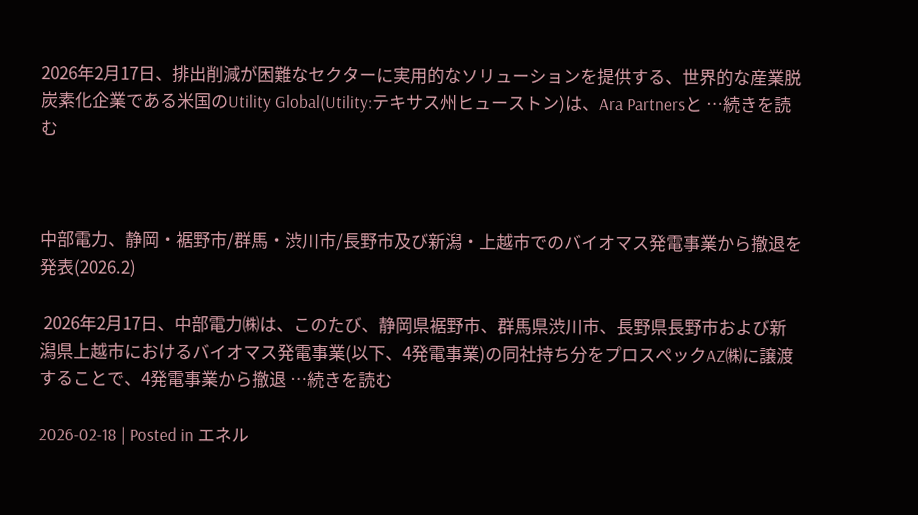2026年2月17日、排出削減が困難なセクターに実用的なソリューションを提供する、世界的な産業脱炭素化企業である米国のUtility Global(Utility:テキサス州ヒューストン)は、Ara Partnersと …続きを読む



中部電力、静岡・裾野市/群馬・渋川市/長野市及び新潟・上越市でのバイオマス発電事業から撤退を発表(2026.2)

 2026年2月17日、中部電力㈱は、このたび、静岡県裾野市、群馬県渋川市、長野県長野市および新潟県上越市におけるバイオマス発電事業(以下、4発電事業)の同社持ち分をプロスペックAZ㈱に譲渡することで、4発電事業から撤退 …続きを読む

2026-02-18 | Posted in エネル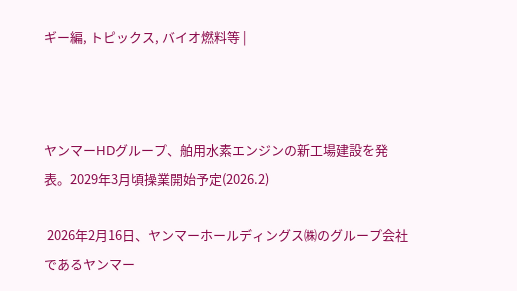ギー編, トピックス, バイオ燃料等 |



ヤンマーHDグループ、舶用水素エンジンの新工場建設を発表。2029年3月頃操業開始予定(2026.2)

 2026年2月16日、ヤンマーホールディングス㈱のグループ会社であるヤンマー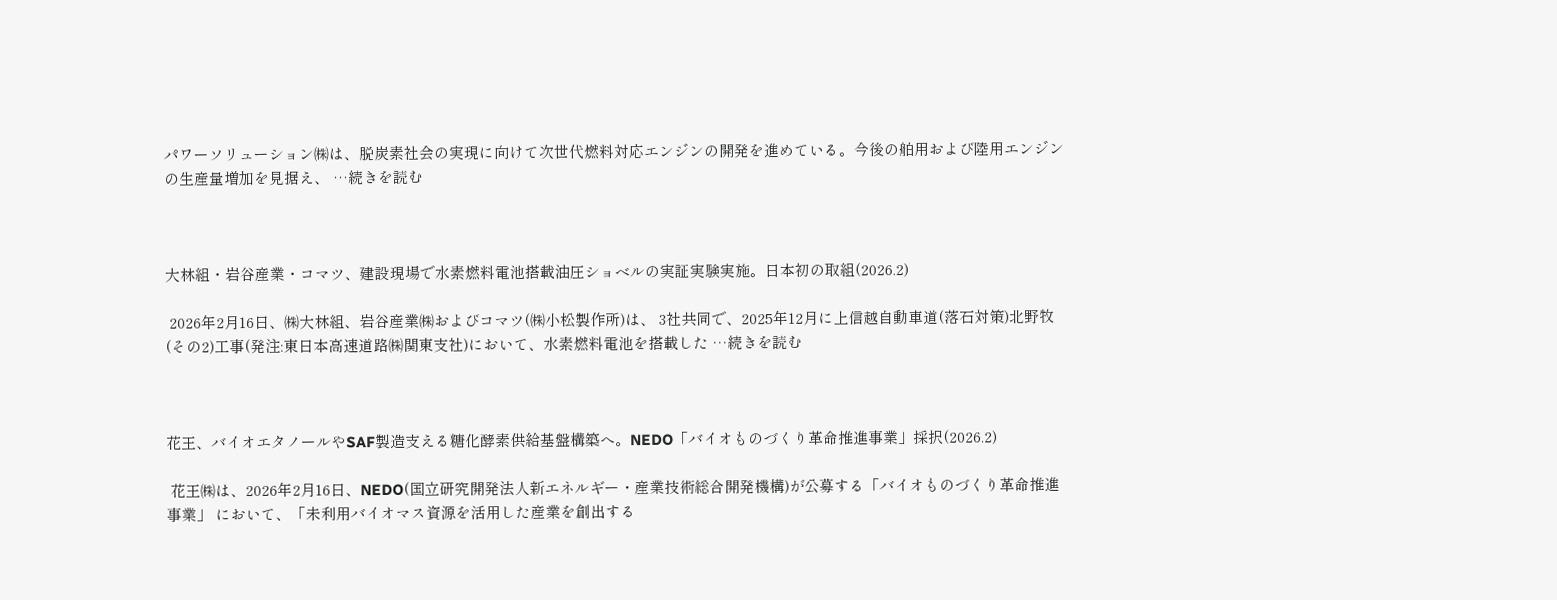パワーソリューション㈱は、脱炭素社会の実現に向けて次世代燃料対応エンジンの開発を進めている。今後の舶用および陸用エンジンの生産量増加を見据え、 …続きを読む



大林組・岩谷産業・コマツ、建設現場で水素燃料電池搭載油圧ショベルの実証実験実施。日本初の取組(2026.2)

 2026年2月16日、㈱大林組、岩谷産業㈱およびコマツ(㈱小松製作所)は、 3社共同で、2025年12月に上信越自動車道(落石対策)北野牧(その2)工事(発注:東日本高速道路㈱関東支社)において、水素燃料電池を搭載した …続きを読む



花王、バイオエタノールやSAF製造支える糖化酵素供給基盤構築へ。NEDO「バイオものづくり革命推進事業」採択(2026.2)

 花王㈱は、2026年2月16日、NEDO(国立研究開発法人新エネルギー・産業技術総合開発機構)が公募する「バイオものづくり革命推進事業」 において、「未利用バイオマス資源を活用した産業を創出する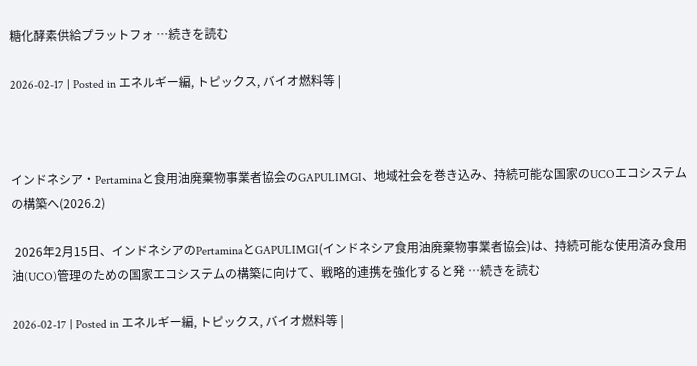糖化酵素供給プラットフォ …続きを読む

2026-02-17 | Posted in エネルギー編, トピックス, バイオ燃料等 |



インドネシア・Pertaminaと食用油廃棄物事業者協会のGAPULIMGI、地域社会を巻き込み、持続可能な国家のUCOエコシステムの構築へ(2026.2)

 2026年2月15日、インドネシアのPertaminaとGAPULIMGI(インドネシア食用油廃棄物事業者協会)は、持続可能な使用済み食用油(UCO)管理のための国家エコシステムの構築に向けて、戦略的連携を強化すると発 …続きを読む

2026-02-17 | Posted in エネルギー編, トピックス, バイオ燃料等 |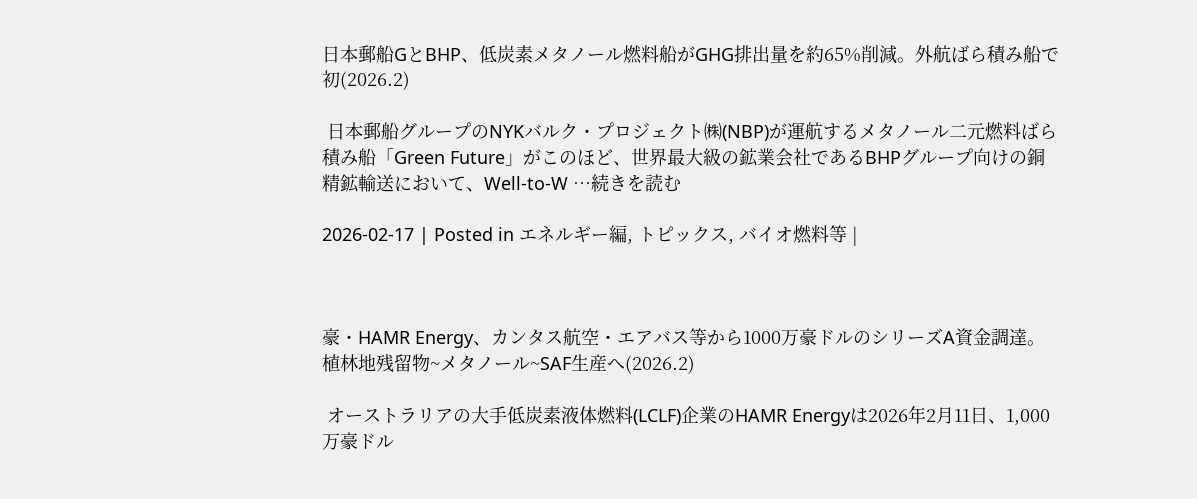日本郵船GとBHP、低炭素メタノール燃料船がGHG排出量を約65%削減。外航ばら積み船で初(2026.2)

 日本郵船グループのNYKバルク・プロジェクト㈱(NBP)が運航するメタノール二元燃料ばら積み船「Green Future」がこのほど、世界最大級の鉱業会社であるBHPグループ向けの銅精鉱輸送において、Well-to-W …続きを読む

2026-02-17 | Posted in エネルギー編, トピックス, バイオ燃料等 |



豪・HAMR Energy、カンタス航空・エアバス等から1000万豪ドルのシリーズA資金調達。植林地残留物~メタノール~SAF生産へ(2026.2)

 オーストラリアの大手低炭素液体燃料(LCLF)企業のHAMR Energyは2026年2月11日、1,000万豪ドル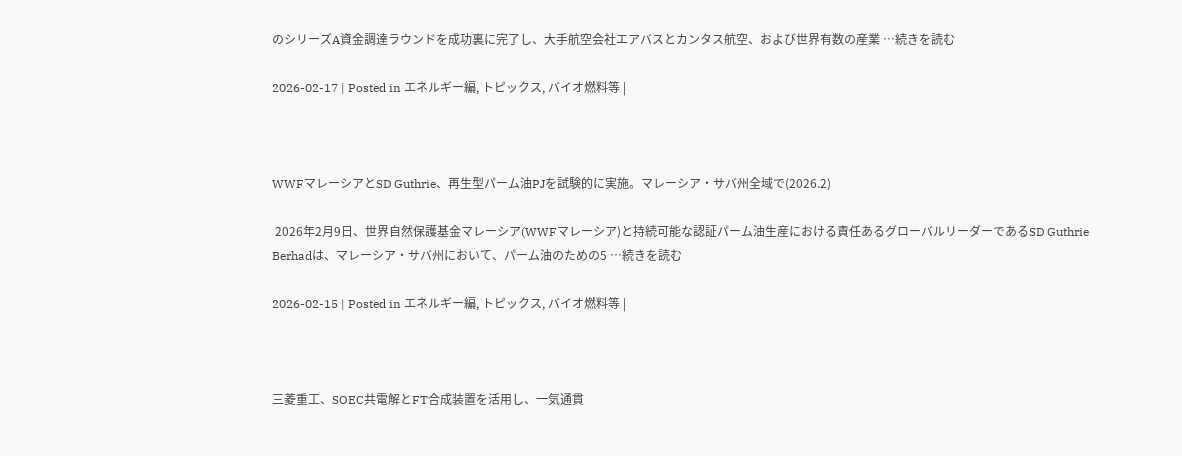のシリーズA資金調達ラウンドを成功裏に完了し、大手航空会社エアバスとカンタス航空、および世界有数の産業 …続きを読む

2026-02-17 | Posted in エネルギー編, トピックス, バイオ燃料等 |



WWFマレーシアとSD Guthrie、再生型パーム油PJを試験的に実施。マレーシア・サバ州全域で(2026.2)

 2026年2月9日、世界自然保護基金マレーシア(WWFマレーシア)と持続可能な認証パーム油生産における責任あるグローバルリーダーであるSD Guthrie Berhadは、マレーシア・サバ州において、パーム油のための5 …続きを読む

2026-02-15 | Posted in エネルギー編, トピックス, バイオ燃料等 |



三菱重工、SOEC共電解とFT合成装置を活用し、一気通貫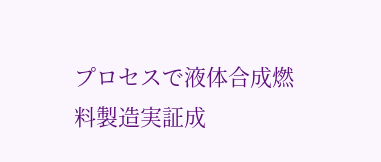プロセスで液体合成燃料製造実証成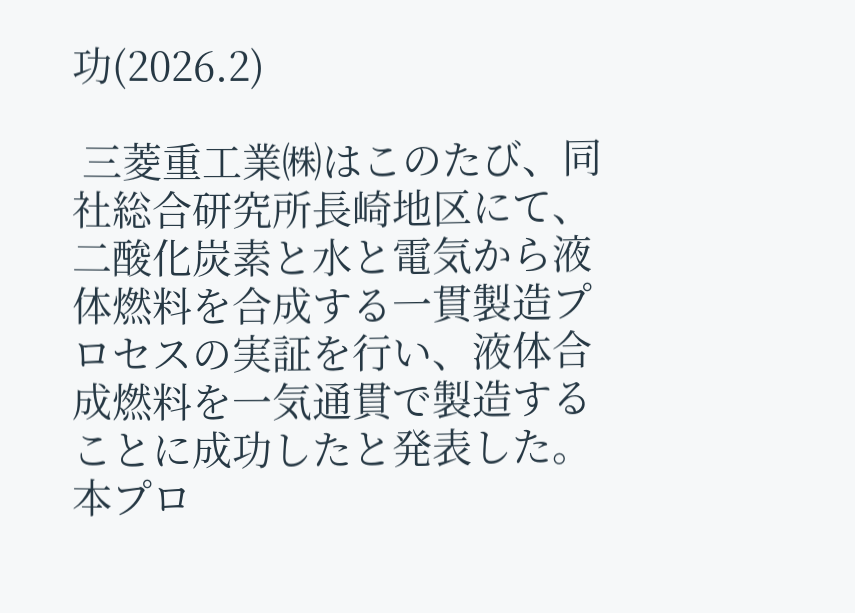功(2026.2)

 三菱重工業㈱はこのたび、同社総合研究所長崎地区にて、二酸化炭素と水と電気から液体燃料を合成する⼀貫製造プロセスの実証を行い、液体合成燃料を一気通貫で製造することに成功したと発表した。本プロ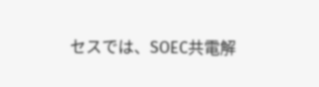セスでは、SOEC共電解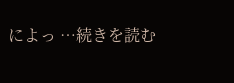によっ …続きを読む